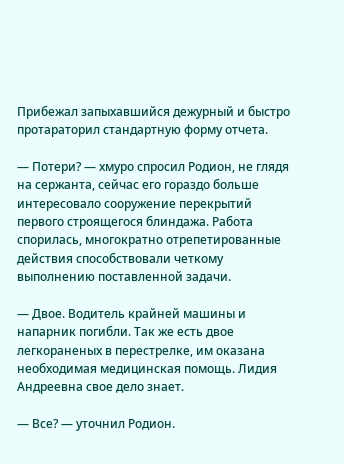Прибежал запыхавшийся дежурный и быстро протараторил стандартную форму отчета.

— Потери? — хмуро спросил Родион, не глядя на сержанта, сейчас его гораздо больше интересовало сооружение перекрытий первого строящегося блиндажа. Работа спорилась, многократно отрепетированные действия способствовали четкому выполнению поставленной задачи.

— Двое. Водитель крайней машины и напарник погибли. Так же есть двое легкораненых в перестрелке, им оказана необходимая медицинская помощь. Лидия Андреевна свое дело знает.

— Все? — уточнил Родион.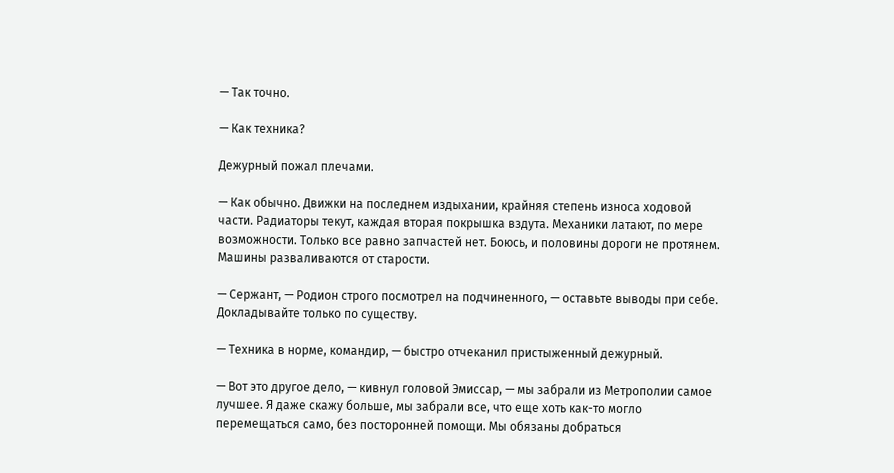— Так точно.

— Как техника?

Дежурный пожал плечами.

— Как обычно. Движки на последнем издыхании, крайняя степень износа ходовой части. Радиаторы текут, каждая вторая покрышка вздута. Механики латают, по мере возможности. Только все равно запчастей нет. Боюсь, и половины дороги не протянем. Машины разваливаются от старости.

— Сержант, — Родион строго посмотрел на подчиненного, — оставьте выводы при себе. Докладывайте только по существу.

— Техника в норме, командир, — быстро отчеканил пристыженный дежурный.

— Вот это другое дело, — кивнул головой Эмиссар, — мы забрали из Метрополии самое лучшее. Я даже скажу больше, мы забрали все, что еще хоть как-то могло перемещаться само, без посторонней помощи. Мы обязаны добраться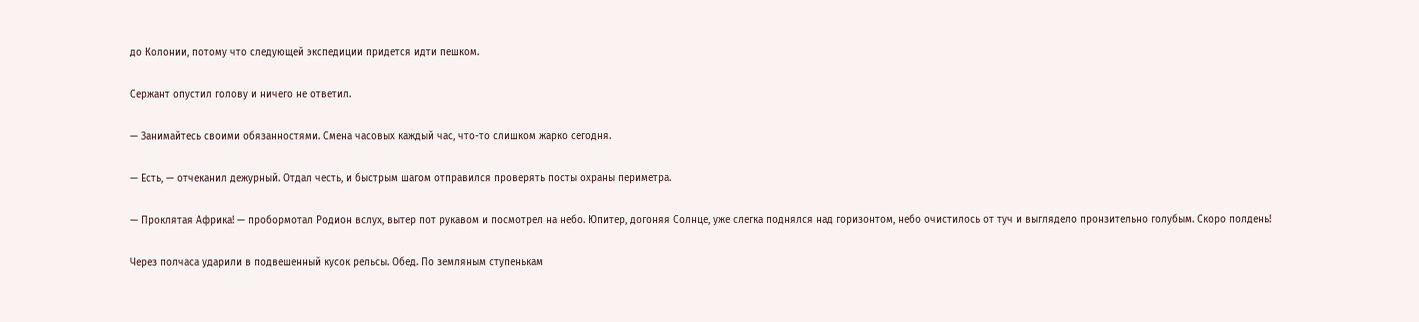до Колонии, потому что следующей экспедиции придется идти пешком.

Сержант опустил голову и ничего не ответил.

— Занимайтесь своими обязанностями. Смена часовых каждый час, что-то слишком жарко сегодня.

— Есть, — отчеканил дежурный. Отдал честь, и быстрым шагом отправился проверять посты охраны периметра.

— Проклятая Африка! — пробормотал Родион вслух, вытер пот рукавом и посмотрел на небо. Юпитер, догоняя Солнце, уже слегка поднялся над горизонтом, небо очистилось от туч и выглядело пронзительно голубым. Скоро полдень!

Через полчаса ударили в подвешенный кусок рельсы. Обед. По земляным ступенькам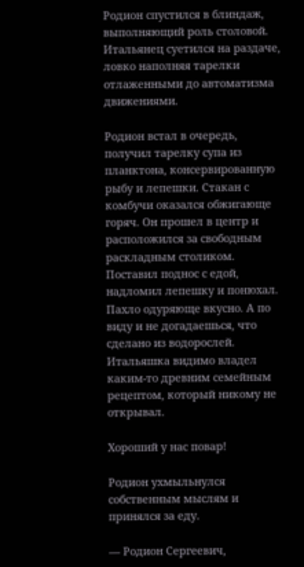Родион спустился в блиндаж, выполняющий роль столовой. Итальянец суетился на раздаче, ловко наполняя тарелки отлаженными до автоматизма движениями.

Родион встал в очередь, получил тарелку супа из планктона, консервированную рыбу и лепешки. Стакан с комбучи оказался обжигающе горяч. Он прошел в центр и расположился за свободным раскладным столиком. Поставил поднос с едой, надломил лепешку и понюхал. Пахло одуряюще вкусно. А по виду и не догадаешься, что сделано из водорослей. Итальяшка видимо владел каким-то древним семейным рецептом, который никому не открывал.

Хороший у нас повар!

Родион ухмыльнулся собственным мыслям и принялся за еду.

— Родион Сергеевич,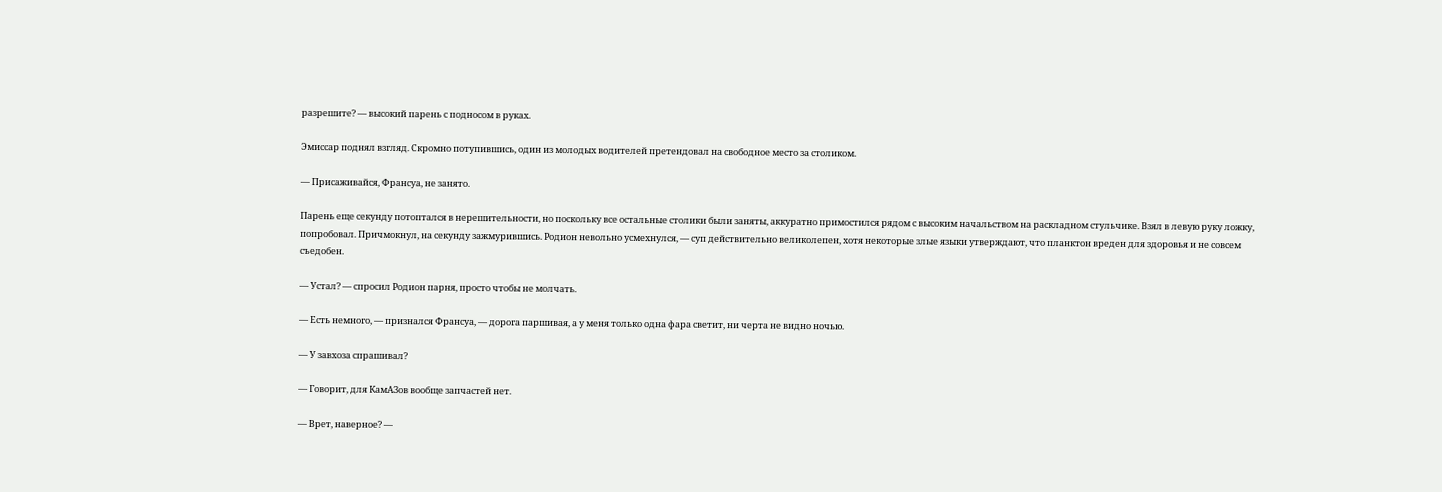разрешите? — высокий парень с подносом в руках.

Эмиссар поднял взгляд. Скромно потупившись, один из молодых водителей претендовал на свободное место за столиком.

— Присаживайся, Франсуа, не занято.

Парень еще секунду потоптался в нерешительности, но поскольку все остальные столики были заняты, аккуратно примостился рядом с высоким начальством на раскладном стульчике. Взял в левую руку ложку, попробовал. Причмокнул, на секунду зажмурившись. Родион невольно усмехнулся, — суп действительно великолепен, хотя некоторые злые языки утверждают, что планктон вреден для здоровья и не совсем съедобен.

— Устал? — спросил Родион парня, просто чтобы не молчать.

— Есть немного, — признался Франсуа, — дорога паршивая, а у меня только одна фара светит, ни черта не видно ночью.

— У завхоза спрашивал?

— Говорит, для КамАЗов вообще запчастей нет.

— Врет, наверное? —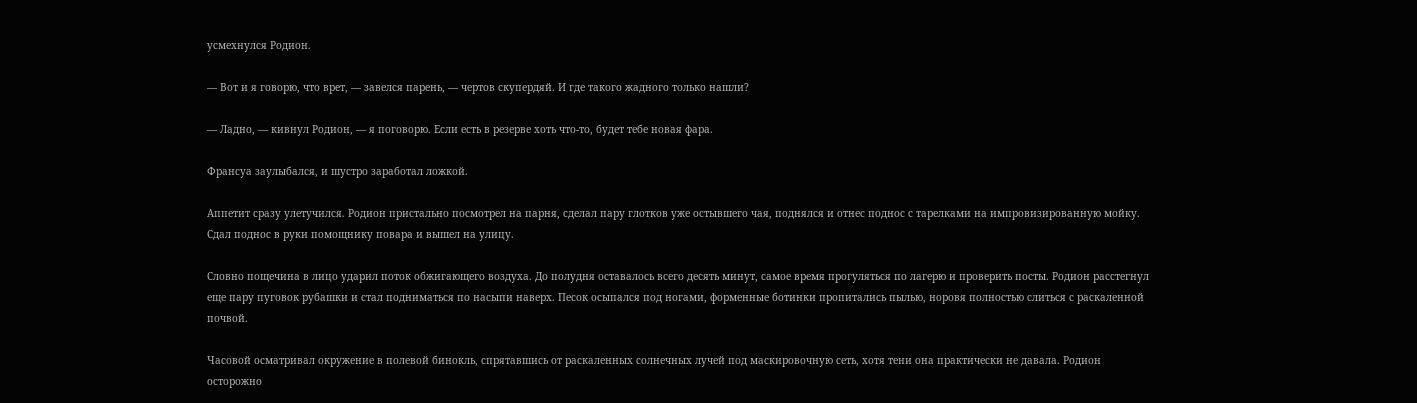усмехнулся Родион.

— Вот и я говорю, что врет, — завелся парень, — чертов скупердяй. И где такого жадного только нашли?

— Ладно, — кивнул Родион, — я поговорю. Если есть в резерве хоть что-то, будет тебе новая фара.

Франсуа заулыбался, и шустро заработал ложкой.

Аппетит сразу улетучился. Родион пристально посмотрел на парня, сделал пару глотков уже остывшего чая, поднялся и отнес поднос с тарелками на импровизированную мойку. Сдал поднос в руки помощнику повара и вышел на улицу.

Словно пощечина в лицо ударил поток обжигающего воздуха. До полудня оставалось всего десять минут, самое время прогуляться по лагерю и проверить посты. Родион расстегнул еще пару пуговок рубашки и стал подниматься по насыпи наверх. Песок осыпался под ногами, форменные ботинки пропитались пылью, норовя полностью слиться с раскаленной почвой.

Часовой осматривал окружение в полевой бинокль, спрятавшись от раскаленных солнечных лучей под маскировочную сеть, хотя тени она практически не давала. Родион осторожно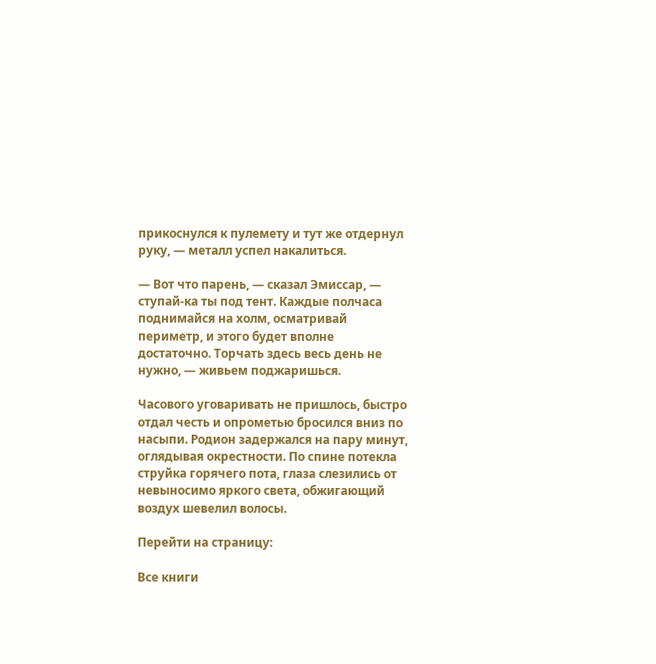прикоснулся к пулемету и тут же отдернул руку, — металл успел накалиться.

— Вот что парень, — сказал Эмиссар, — ступай-ка ты под тент. Каждые полчаса поднимайся на холм, осматривай периметр, и этого будет вполне достаточно. Торчать здесь весь день не нужно, — живьем поджаришься.

Часового уговаривать не пришлось, быстро отдал честь и опрометью бросился вниз по насыпи. Родион задержался на пару минут, оглядывая окрестности. По спине потекла струйка горячего пота, глаза слезились от невыносимо яркого света, обжигающий воздух шевелил волосы.

Перейти на страницу:

Все книги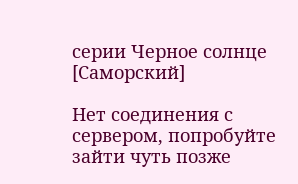серии Черное солнце [Саморский]

Нет соединения с сервером, попробуйте зайти чуть позже